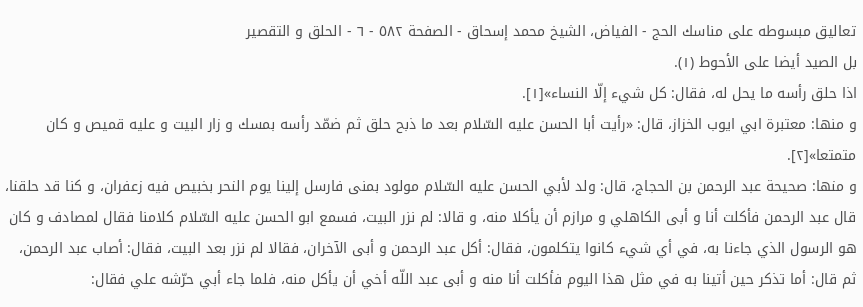تعاليق مبسوطه على مناسك الحج - الفياض، الشيخ محمد إسحاق - الصفحة ٥٨٢ - ٦ - الحلق و التقصير
بل الصيد أيضا على الأحوط (١).
اذا حلق رأسه ما يحل له، فقال: كل شيء إلّا النساء»[١].
و منها: معتبرة ابي ايوب الخزاز، قال: «رأيت أبا الحسن عليه السّلام بعد ما ذبح حلق ثم ضمّد رأسه بمسك و زار البيت و عليه قميص و كان متمتعا»[٢].
و منها: صحيحة عبد الرحمن بن الحجاج، قال: ولد لأبي الحسن عليه السّلام مولود بمنى فارسل إلينا يوم النحر بخبيص فيه زعفران، و كنا قد حلقنا، قال عبد الرحمن فأكلت أنا و أبى الكاهلي و مرازم أن يأكلا منه، و قالا: لم نزر البيت، فسمع ابو الحسن عليه السّلام كلامنا فقال لمصادف و كان هو الرسول الذي جاءنا به، في أي شيء كانوا يتكلمون، فقال: أكل عبد الرحمن و أبى الآخران، فقالا لم نزر بعد البيت، فقال: أصاب عبد الرحمن، ثم قال: أما تذكر حين أتينا به في مثل هذا اليوم فأكلت أنا منه و أبى عبد اللّه أخي أن يأكل منه، فلما جاء أبي حرّشه علي فقال: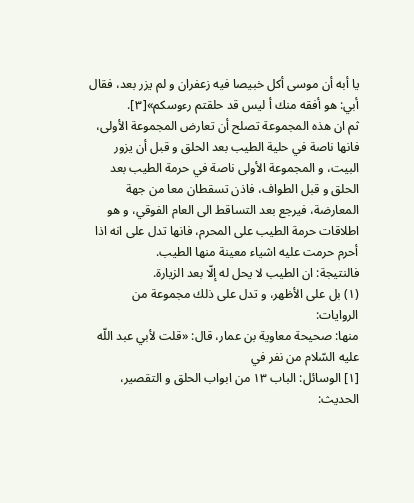يا أبه أن موسى أكل خبيصا فيه زعفران و لم يزر بعد، فقال أبي: هو أفقه منك أ ليس قد حلقتم رءوسكم»[٣].
ثم ان هذه المجموعة تصلح أن تعارض المجموعة الأولى، فانها ناصة في حلية الطيب بعد الحلق و قبل أن يزور البيت، و المجموعة الأولى ناصة في حرمة الطيب بعد الحلق و قبل الطواف، فاذن تسقطان معا من جهة المعارضة، فيرجع بعد التساقط الى العام الفوقي، و هو اطلاقات حرمة الطيب على المحرم، فانها تدل على انه اذا أحرم حرمت عليه اشياء معينة منها الطيب.
فالنتيجة: ان الطيب لا يحل له إلّا بعد الزيارة.
(١) بل على الأظهر، و تدل على ذلك مجموعة من الروايات:
منها: صحيحة معاوية بن عمار، قال: «قلت لأبي عبد اللّه عليه السّلام من نفر في
[١] الوسائل: الباب ١٣ من ابواب الحلق و التقصير، الحديث: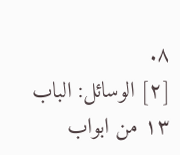٨.
[٢] الوسائل: الباب ١٣ من ابواب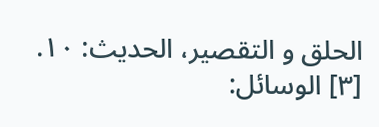الحلق و التقصير، الحديث: ١٠.
[٣] الوسائل: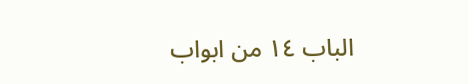الباب ١٤ من ابواب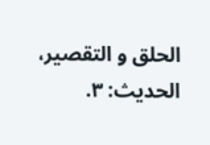الحلق و التقصير، الحديث: ٣.